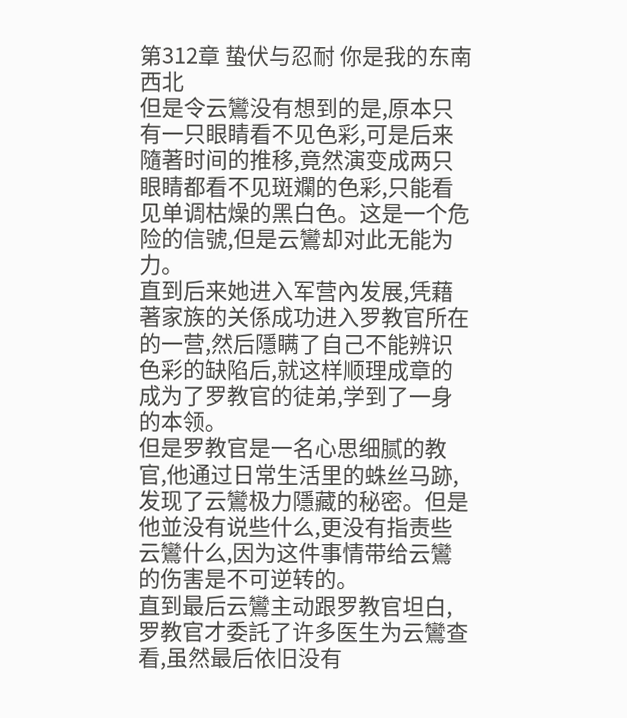第312章 蛰伏与忍耐 你是我的东南西北
但是令云鸞没有想到的是,原本只有一只眼睛看不见色彩,可是后来隨著时间的推移,竟然演变成两只眼睛都看不见斑斕的色彩,只能看见单调枯燥的黑白色。这是一个危险的信號,但是云鸞却对此无能为力。
直到后来她进入军营內发展,凭藉著家族的关係成功进入罗教官所在的一营,然后隱瞒了自己不能辨识色彩的缺陷后,就这样顺理成章的成为了罗教官的徒弟,学到了一身的本领。
但是罗教官是一名心思细腻的教官,他通过日常生活里的蛛丝马跡,发现了云鸞极力隱藏的秘密。但是他並没有说些什么,更没有指责些云鸞什么,因为这件事情带给云鸞的伤害是不可逆转的。
直到最后云鸞主动跟罗教官坦白,罗教官才委託了许多医生为云鸞查看,虽然最后依旧没有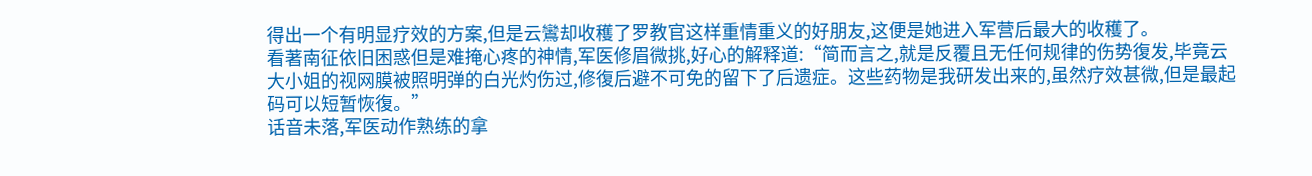得出一个有明显疗效的方案,但是云鸞却收穫了罗教官这样重情重义的好朋友,这便是她进入军营后最大的收穫了。
看著南征依旧困惑但是难掩心疼的神情,军医修眉微挑,好心的解释道:“简而言之,就是反覆且无任何规律的伤势復发,毕竟云大小姐的视网膜被照明弹的白光灼伤过,修復后避不可免的留下了后遗症。这些药物是我研发出来的,虽然疗效甚微,但是最起码可以短暂恢復。”
话音未落,军医动作熟练的拿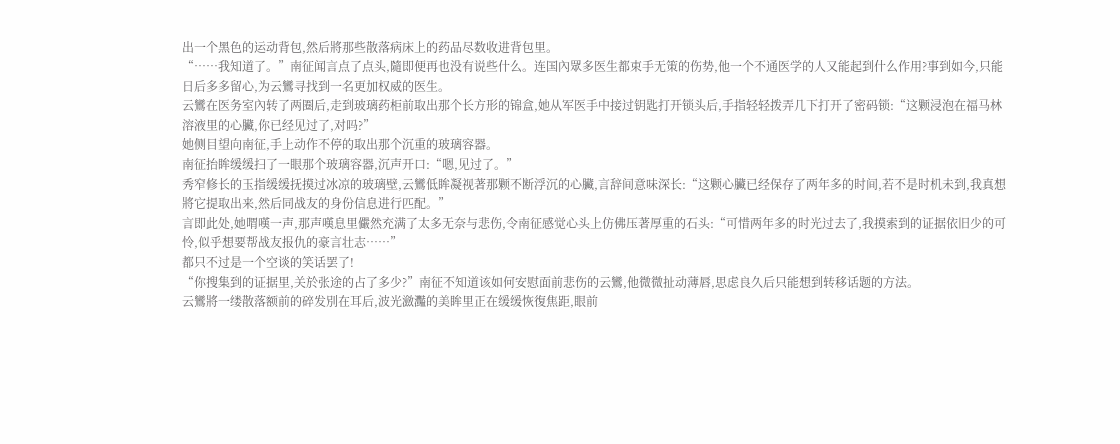出一个黑色的运动背包,然后將那些散落病床上的药品尽数收进背包里。
“……我知道了。”南征闻言点了点头,隨即便再也没有说些什么。连国內眾多医生都束手无策的伤势,他一个不通医学的人又能起到什么作用?事到如今,只能日后多多留心,为云鸞寻找到一名更加权威的医生。
云鸞在医务室內转了两圈后,走到玻璃药柜前取出那个长方形的锦盒,她从军医手中接过钥匙打开锁头后,手指轻轻拨弄几下打开了密码锁:“这颗浸泡在福马林溶液里的心臟,你已经见过了,对吗?”
她侧目望向南征,手上动作不停的取出那个沉重的玻璃容器。
南征抬眸缓缓扫了一眼那个玻璃容器,沉声开口:“嗯,见过了。”
秀窄修长的玉指缓缓抚摸过冰凉的玻璃壁,云鸞低眸凝视著那颗不断浮沉的心臟,言辞间意味深长:“这颗心臟已经保存了两年多的时间,若不是时机未到,我真想將它提取出来,然后同战友的身份信息进行匹配。”
言即此处,她喟嘆一声,那声嘆息里儼然充满了太多无奈与悲伤,令南征感觉心头上仿佛压著厚重的石头:“可惜两年多的时光过去了,我摸索到的证据依旧少的可怜,似乎想要帮战友报仇的豪言壮志……”
都只不过是一个空谈的笑话罢了!
“你搜集到的证据里,关於张途的占了多少?”南征不知道该如何安慰面前悲伤的云鸞,他微微扯动薄唇,思虑良久后只能想到转移话题的方法。
云鸞將一缕散落额前的碎发別在耳后,波光瀲灩的美眸里正在缓缓恢復焦距,眼前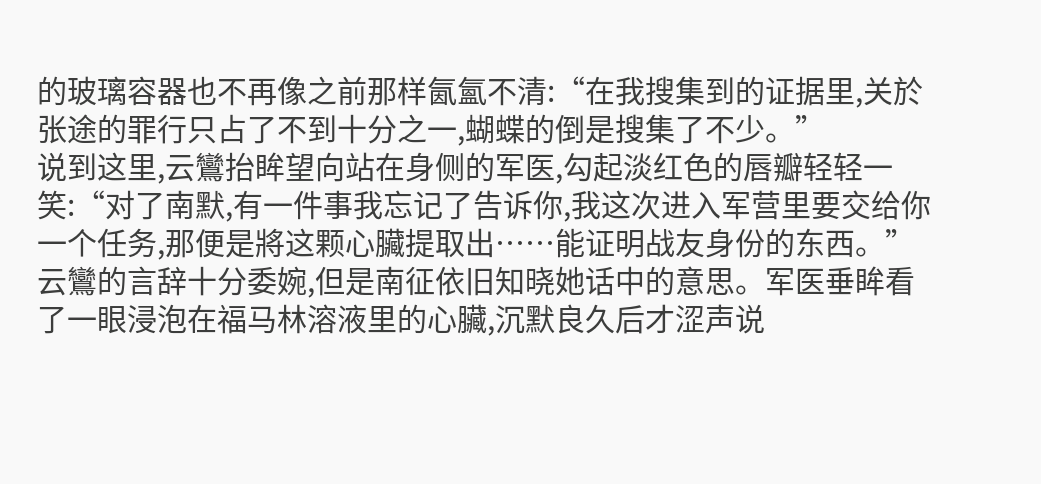的玻璃容器也不再像之前那样氤氳不清:“在我搜集到的证据里,关於张途的罪行只占了不到十分之一,蝴蝶的倒是搜集了不少。”
说到这里,云鸞抬眸望向站在身侧的军医,勾起淡红色的唇瓣轻轻一笑:“对了南默,有一件事我忘记了告诉你,我这次进入军营里要交给你一个任务,那便是將这颗心臟提取出……能证明战友身份的东西。”
云鸞的言辞十分委婉,但是南征依旧知晓她话中的意思。军医垂眸看了一眼浸泡在福马林溶液里的心臟,沉默良久后才涩声说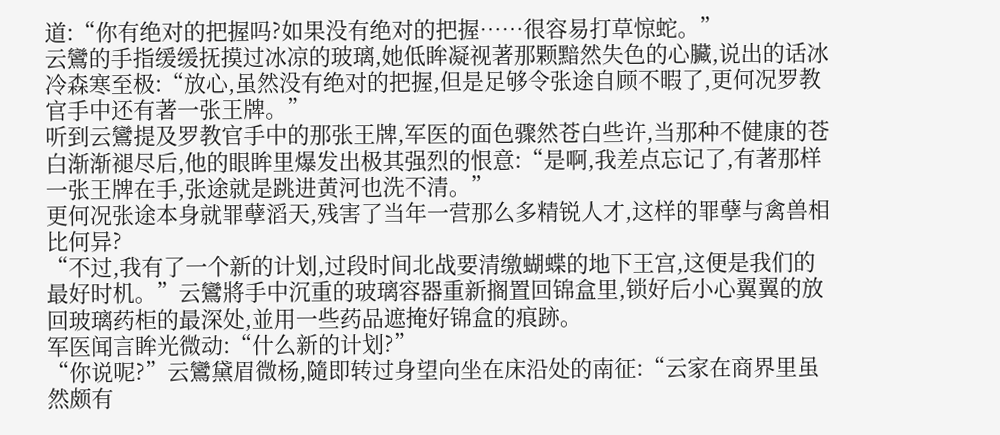道:“你有绝对的把握吗?如果没有绝对的把握……很容易打草惊蛇。”
云鸞的手指缓缓抚摸过冰凉的玻璃,她低眸凝视著那颗黯然失色的心臟,说出的话冰冷森寒至极:“放心,虽然没有绝对的把握,但是足够令张途自顾不暇了,更何况罗教官手中还有著一张王牌。”
听到云鸞提及罗教官手中的那张王牌,军医的面色骤然苍白些许,当那种不健康的苍白渐渐褪尽后,他的眼眸里爆发出极其强烈的恨意:“是啊,我差点忘记了,有著那样一张王牌在手,张途就是跳进黄河也洗不清。”
更何况张途本身就罪孽滔天,残害了当年一营那么多精锐人才,这样的罪孽与禽兽相比何异?
“不过,我有了一个新的计划,过段时间北战要清缴蝴蝶的地下王宫,这便是我们的最好时机。”云鸞將手中沉重的玻璃容器重新搁置回锦盒里,锁好后小心翼翼的放回玻璃药柜的最深处,並用一些药品遮掩好锦盒的痕跡。
军医闻言眸光微动:“什么新的计划?”
“你说呢?”云鸞黛眉微杨,隨即转过身望向坐在床沿处的南征:“云家在商界里虽然颇有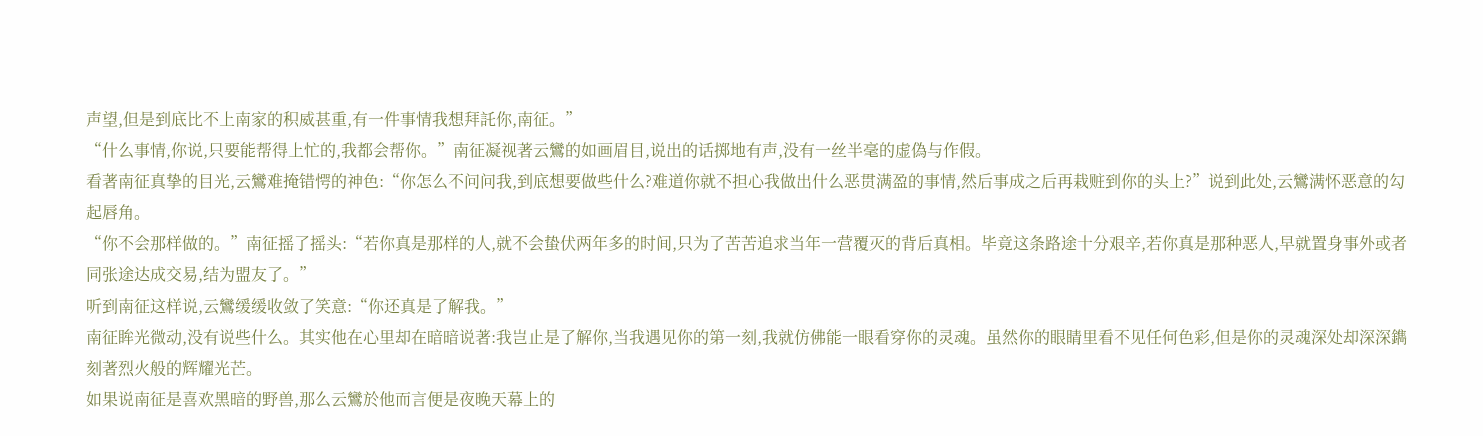声望,但是到底比不上南家的积威甚重,有一件事情我想拜託你,南征。”
“什么事情,你说,只要能帮得上忙的,我都会帮你。”南征凝视著云鸞的如画眉目,说出的话掷地有声,没有一丝半毫的虚偽与作假。
看著南征真挚的目光,云鸞难掩错愕的神色:“你怎么不问问我,到底想要做些什么?难道你就不担心我做出什么恶贯满盈的事情,然后事成之后再栽赃到你的头上?”说到此处,云鸞满怀恶意的勾起唇角。
“你不会那样做的。”南征摇了摇头:“若你真是那样的人,就不会蛰伏两年多的时间,只为了苦苦追求当年一营覆灭的背后真相。毕竟这条路途十分艰辛,若你真是那种恶人,早就置身事外或者同张途达成交易,结为盟友了。”
听到南征这样说,云鸞缓缓收敛了笑意:“你还真是了解我。”
南征眸光微动,没有说些什么。其实他在心里却在暗暗说著:我岂止是了解你,当我遇见你的第一刻,我就仿佛能一眼看穿你的灵魂。虽然你的眼睛里看不见任何色彩,但是你的灵魂深处却深深鐫刻著烈火般的辉耀光芒。
如果说南征是喜欢黑暗的野兽,那么云鸞於他而言便是夜晚天幕上的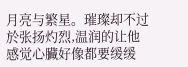月亮与繁星。璀璨却不过於张扬灼烈,温润的让他感觉心臟好像都要缓缓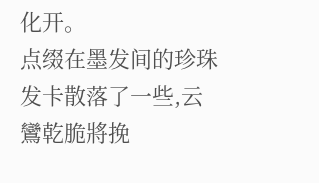化开。
点缀在墨发间的珍珠发卡散落了一些,云鸞乾脆將挽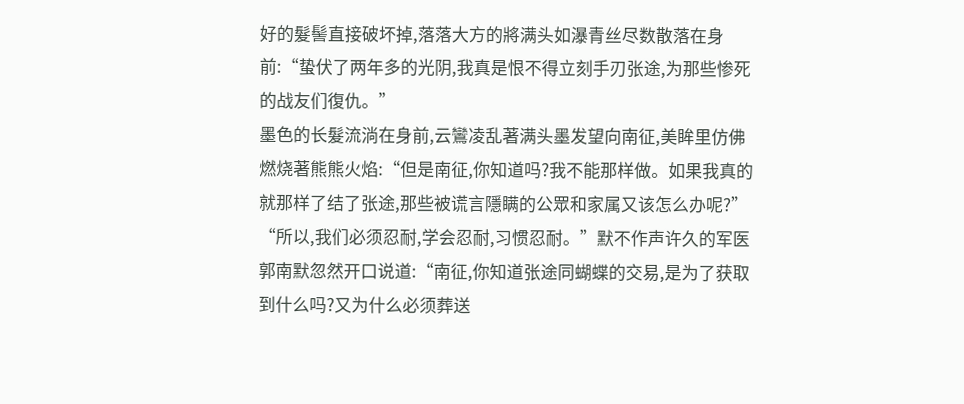好的髮髻直接破坏掉,落落大方的將满头如瀑青丝尽数散落在身前:“蛰伏了两年多的光阴,我真是恨不得立刻手刃张途,为那些惨死的战友们復仇。”
墨色的长髮流淌在身前,云鸞凌乱著满头墨发望向南征,美眸里仿佛燃烧著熊熊火焰:“但是南征,你知道吗?我不能那样做。如果我真的就那样了结了张途,那些被谎言隱瞒的公眾和家属又该怎么办呢?”
“所以,我们必须忍耐,学会忍耐,习惯忍耐。”默不作声许久的军医郭南默忽然开口说道:“南征,你知道张途同蝴蝶的交易,是为了获取到什么吗?又为什么必须葬送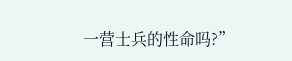一营士兵的性命吗?”